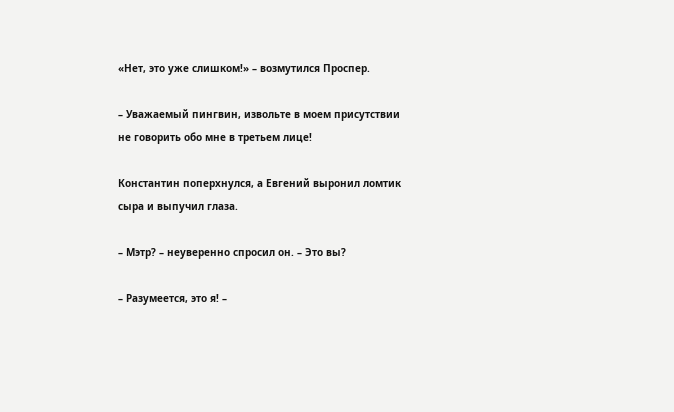«Нет, это уже слишком!» – возмутился Проспер.

– Уважаемый пингвин, извольте в моем присутствии не говорить обо мне в третьем лице!

Константин поперхнулся, а Евгений выронил ломтик сыра и выпучил глаза.

– Мэтр? – неуверенно спросил он. – Это вы?

– Разумеется, это я! –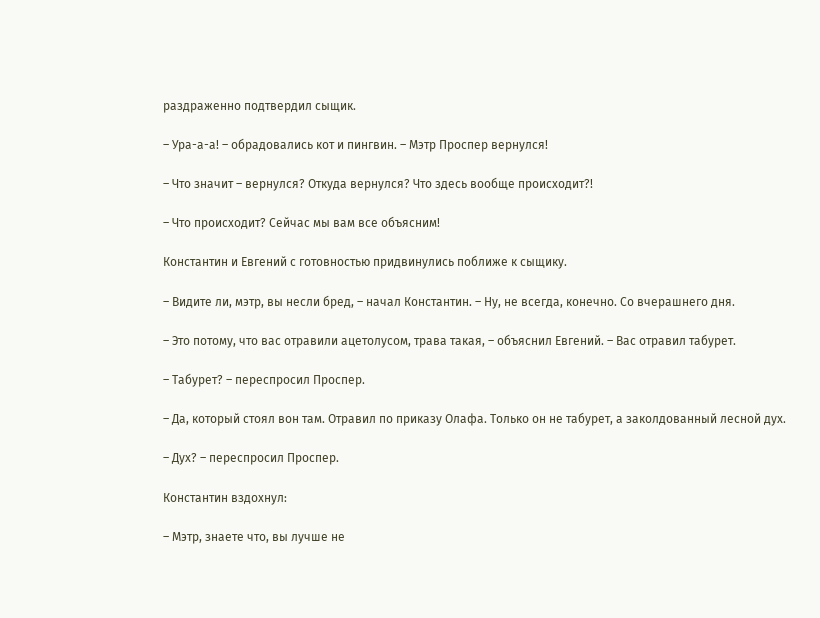раздраженно подтвердил сыщик.

– Ура-а-а! – обрадовались кот и пингвин. – Мэтр Проспер вернулся!

– Что значит – вернулся? Откуда вернулся? Что здесь вообще происходит?!

– Что происходит? Сейчас мы вам все объясним!

Константин и Евгений с готовностью придвинулись поближе к сыщику.

– Видите ли, мэтр, вы несли бред, – начал Константин. – Ну, не всегда, конечно. Со вчерашнего дня.

– Это потому, что вас отравили ацетолусом, трава такая, – объяснил Евгений. – Вас отравил табурет.

– Табурет? – переспросил Проспер.

– Да, который стоял вон там. Отравил по приказу Олафа. Только он не табурет, а заколдованный лесной дух.

– Дух? – переспросил Проспер.

Константин вздохнул:

– Мэтр, знаете что, вы лучше не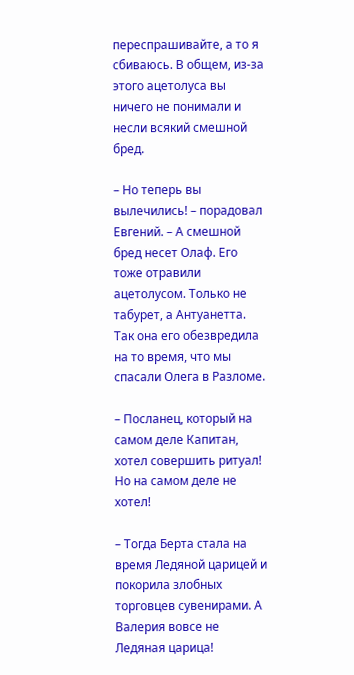переспрашивайте, а то я сбиваюсь. В общем, из-за этого ацетолуса вы ничего не понимали и несли всякий смешной бред.

– Но теперь вы вылечились! – порадовал Евгений. – А смешной бред несет Олаф. Его тоже отравили ацетолусом. Только не табурет, а Антуанетта. Так она его обезвредила на то время, что мы спасали Олега в Разломе.

– Посланец, который на самом деле Капитан, хотел совершить ритуал! Но на самом деле не хотел!

– Тогда Берта стала на время Ледяной царицей и покорила злобных торговцев сувенирами. А Валерия вовсе не Ледяная царица!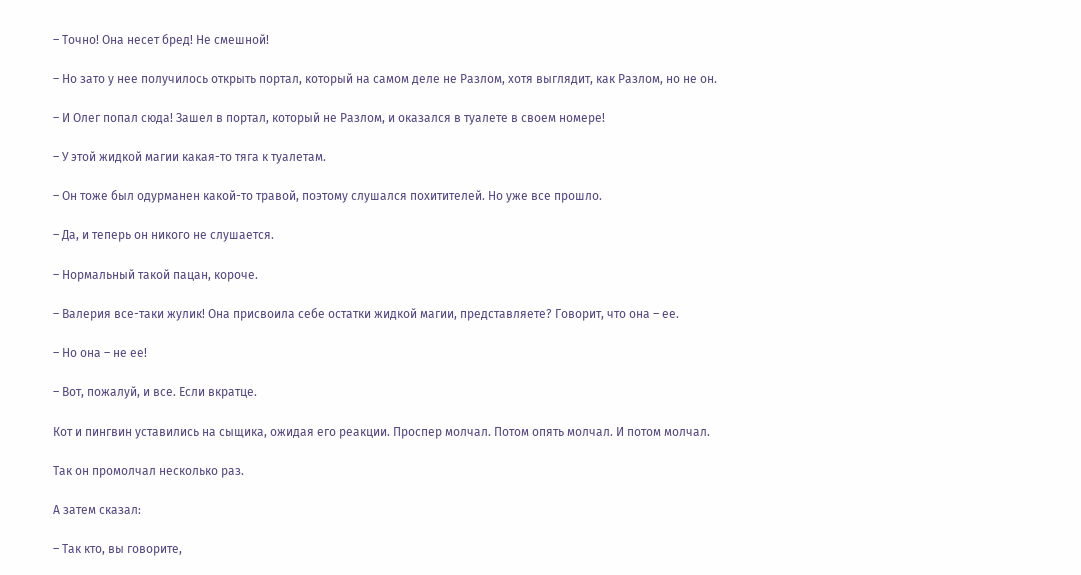– Точно! Она несет бред! Не смешной!

– Но зато у нее получилось открыть портал, который на самом деле не Разлом, хотя выглядит, как Разлом, но не он.

– И Олег попал сюда! Зашел в портал, который не Разлом, и оказался в туалете в своем номере!

– У этой жидкой магии какая-то тяга к туалетам.

– Он тоже был одурманен какой-то травой, поэтому слушался похитителей. Но уже все прошло.

– Да, и теперь он никого не слушается.

– Нормальный такой пацан, короче.

– Валерия все-таки жулик! Она присвоила себе остатки жидкой магии, представляете? Говорит, что она – ее.

– Но она – не ее!

– Вот, пожалуй, и все. Если вкратце.

Кот и пингвин уставились на сыщика, ожидая его реакции. Проспер молчал. Потом опять молчал. И потом молчал.

Так он промолчал несколько раз.

А затем сказал:

– Так кто, вы говорите,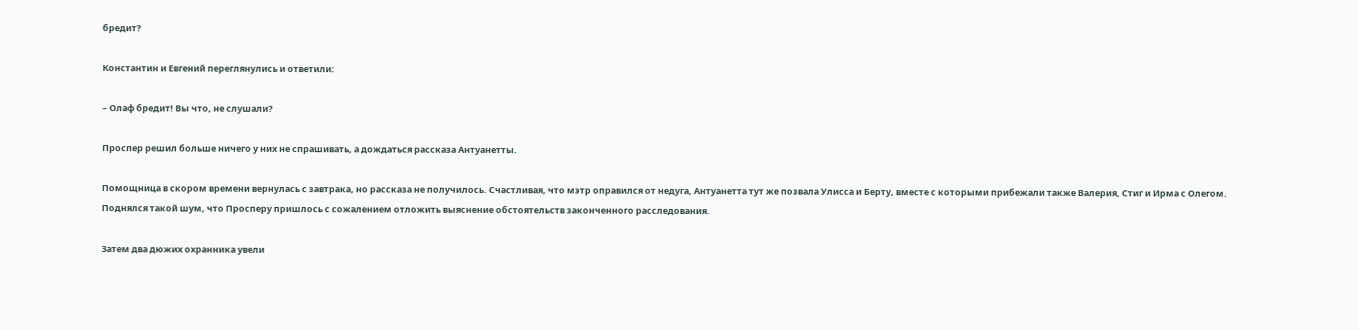бредит?

Константин и Евгений переглянулись и ответили:

– Олаф бредит! Вы что, не слушали?

Проспер решил больше ничего у них не спрашивать, а дождаться рассказа Антуанетты.

Помощница в скором времени вернулась с завтрака, но рассказа не получилось. Счастливая, что мэтр оправился от недуга, Антуанетта тут же позвала Улисса и Берту, вместе с которыми прибежали также Валерия, Стиг и Ирма с Олегом. Поднялся такой шум, что Просперу пришлось с сожалением отложить выяснение обстоятельств законченного расследования.

Затем два дюжих охранника увели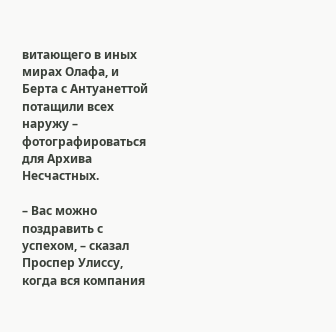витающего в иных мирах Олафа, и Берта с Антуанеттой потащили всех наружу – фотографироваться для Архива Несчастных.

– Вас можно поздравить с успехом, – сказал Проспер Улиссу, когда вся компания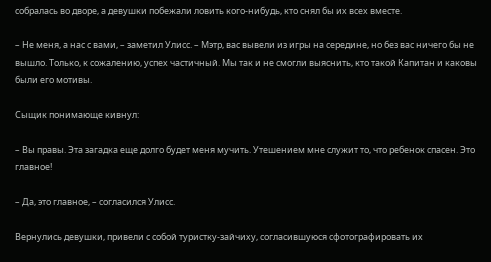собралась во дворе, а девушки побежали ловить кого-нибудь, кто снял бы их всех вместе.

– Не меня, а нас с вами, – заметил Улисс. – Мэтр, вас вывели из игры на середине, но без вас ничего бы не вышло. Только, к сожалению, успех частичный. Мы так и не смогли выяснить, кто такой Капитан и каковы были его мотивы.

Сыщик понимающе кивнул:

– Вы правы. Эта загадка еще долго будет меня мучить. Утешением мне служит то, что ребенок спасен. Это главное!

– Да, это главное, – согласился Улисс.

Вернулись девушки, привели с собой туристку-зайчиху, согласившуюся сфотографировать их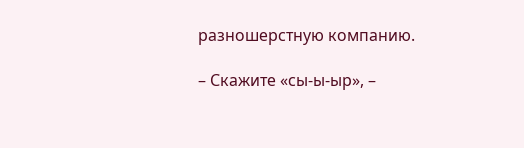разношерстную компанию.

– Скажите «сы-ы-ыр», –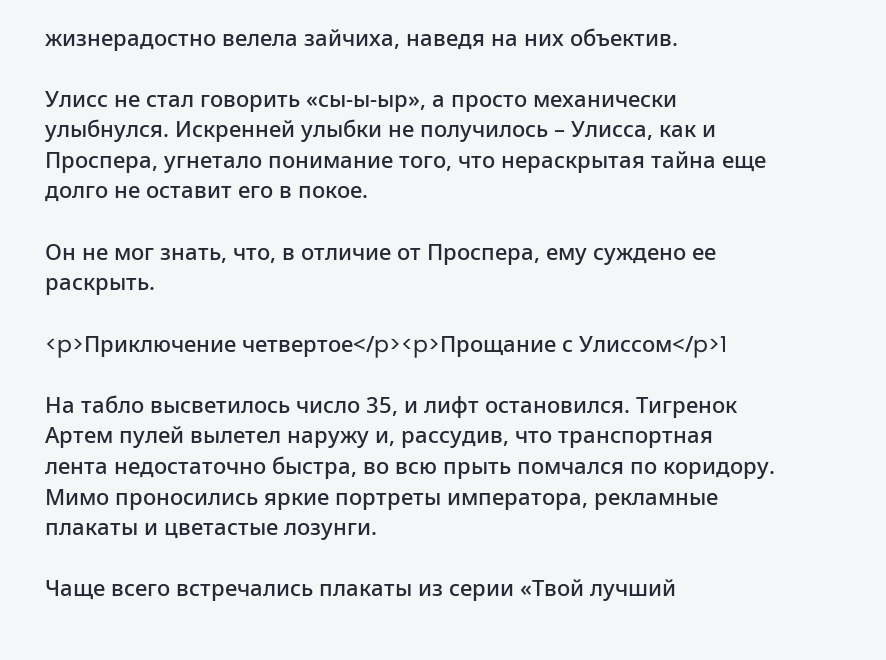жизнерадостно велела зайчиха, наведя на них объектив.

Улисс не стал говорить «сы-ы-ыр», а просто механически улыбнулся. Искренней улыбки не получилось – Улисса, как и Проспера, угнетало понимание того, что нераскрытая тайна еще долго не оставит его в покое.

Он не мог знать, что, в отличие от Проспера, ему суждено ее раскрыть.

<p>Приключение четвертое</p><p>Прощание с Улиссом</p>1

На табло высветилось число 35, и лифт остановился. Тигренок Артем пулей вылетел наружу и, рассудив, что транспортная лента недостаточно быстра, во всю прыть помчался по коридору. Мимо проносились яркие портреты императора, рекламные плакаты и цветастые лозунги.

Чаще всего встречались плакаты из серии «Твой лучший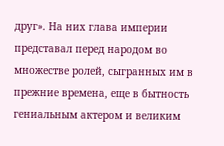друг». На них глава империи представал перед народом во множестве ролей, сыгранных им в прежние времена, еще в бытность гениальным актером и великим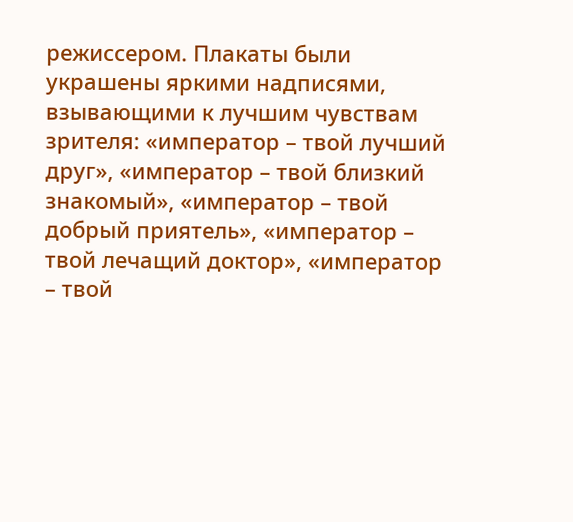режиссером. Плакаты были украшены яркими надписями, взывающими к лучшим чувствам зрителя: «император – твой лучший друг», «император – твой близкий знакомый», «император – твой добрый приятель», «император – твой лечащий доктор», «император – твой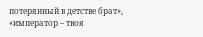потерянный в детстве брат», «император – твоя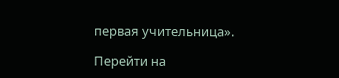первая учительница».

Перейти на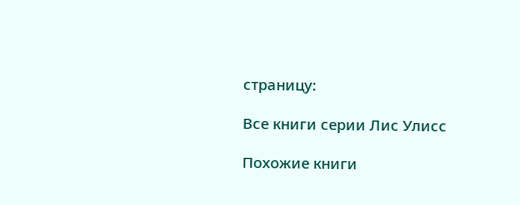страницу:

Все книги серии Лис Улисс

Похожие книги